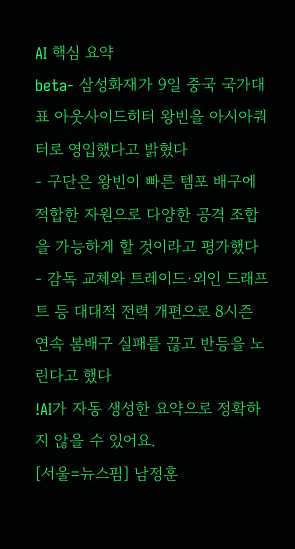AI 핵심 요약
beta- 삼성화재가 9일 중국 국가대표 아웃사이드히터 왕빈을 아시아쿼터로 영입했다고 밝혔다
- 구단은 왕빈이 빠른 템포 배구에 적합한 자원으로 다양한 공격 조합을 가능하게 할 것이라고 평가했다
- 감독 교체와 트레이드·외인 드래프트 등 대대적 전력 개편으로 8시즌 연속 봄배구 실패를 끊고 반등을 노린다고 했다
!AI가 자동 생성한 요약으로 정확하지 않을 수 있어요.
[서울=뉴스핌] 남정훈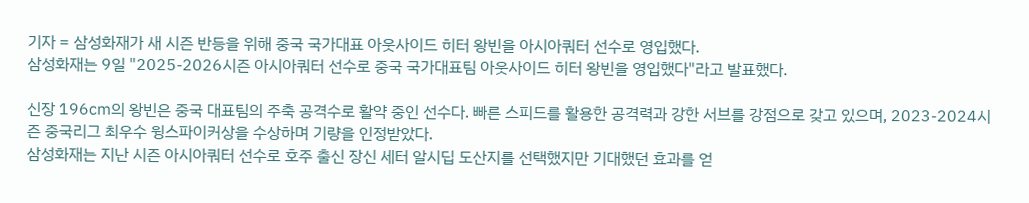기자 = 삼성화재가 새 시즌 반등을 위해 중국 국가대표 아웃사이드 히터 왕빈을 아시아쿼터 선수로 영입했다.
삼성화재는 9일 "2025-2026시즌 아시아쿼터 선수로 중국 국가대표팀 아웃사이드 히터 왕빈을 영입했다"라고 발표했다.

신장 196㎝의 왕빈은 중국 대표팀의 주축 공격수로 활약 중인 선수다. 빠른 스피드를 활용한 공격력과 강한 서브를 강점으로 갖고 있으며, 2023-2024시즌 중국리그 최우수 윙스파이커상을 수상하며 기량을 인정받았다.
삼성화재는 지난 시즌 아시아쿼터 선수로 호주 출신 장신 세터 알시딥 도산지를 선택했지만 기대했던 효과를 얻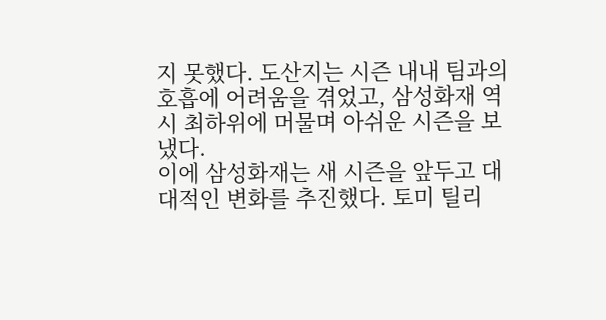지 못했다. 도산지는 시즌 내내 팀과의 호흡에 어려움을 겪었고, 삼성화재 역시 최하위에 머물며 아쉬운 시즌을 보냈다.
이에 삼성화재는 새 시즌을 앞두고 대대적인 변화를 추진했다. 토미 틸리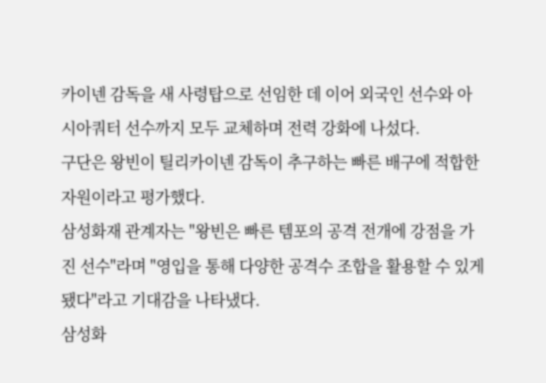카이넨 감독을 새 사령탑으로 선임한 데 이어 외국인 선수와 아시아쿼터 선수까지 모두 교체하며 전력 강화에 나섰다.
구단은 왕빈이 틸리카이넨 감독이 추구하는 빠른 배구에 적합한 자원이라고 평가했다.
삼성화재 관계자는 "왕빈은 빠른 템포의 공격 전개에 강점을 가진 선수"라며 "영입을 통해 다양한 공격수 조합을 활용할 수 있게 됐다"라고 기대감을 나타냈다.
삼성화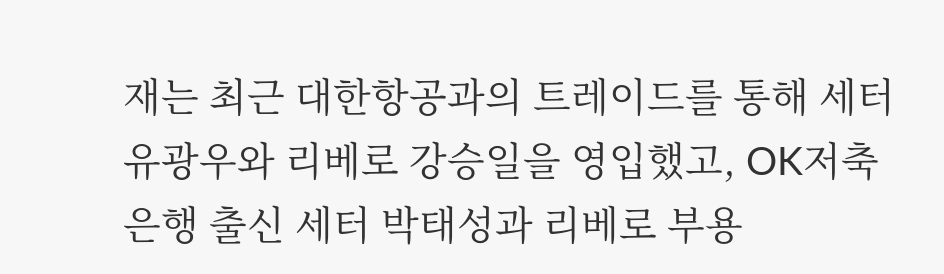재는 최근 대한항공과의 트레이드를 통해 세터 유광우와 리베로 강승일을 영입했고, OK저축은행 출신 세터 박태성과 리베로 부용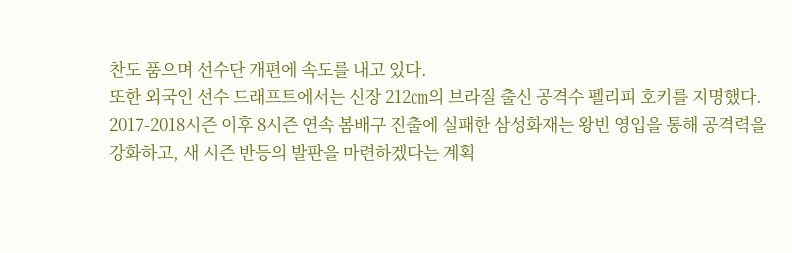찬도 품으며 선수단 개편에 속도를 내고 있다.
또한 외국인 선수 드래프트에서는 신장 212㎝의 브라질 출신 공격수 펠리피 호키를 지명했다.
2017-2018시즌 이후 8시즌 연속 봄배구 진출에 실패한 삼성화재는 왕빈 영입을 통해 공격력을 강화하고, 새 시즌 반등의 발판을 마련하겠다는 계획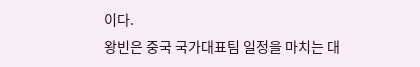이다.
왕빈은 중국 국가대표팀 일정을 마치는 대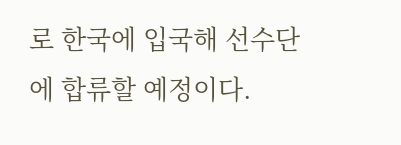로 한국에 입국해 선수단에 합류할 예정이다.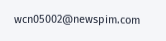wcn05002@newspim.com